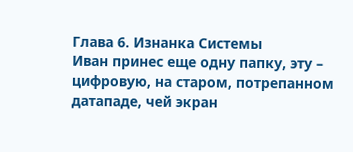Глава 6. Изнанка Системы
Иван принес еще одну папку, эту – цифровую, на старом, потрепанном датападе, чей экран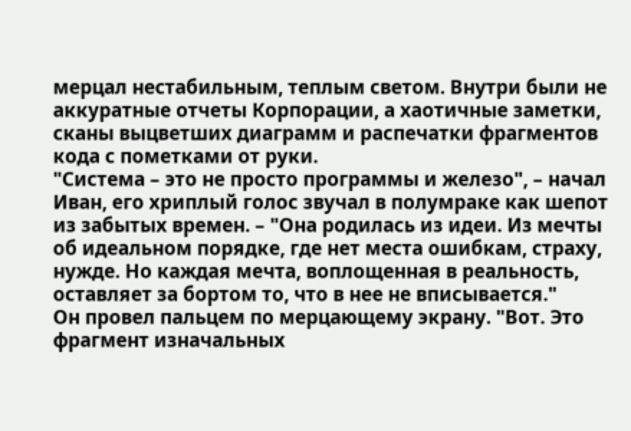мерцал нестабильным, теплым светом. Внутри были не аккуратные отчеты Корпорации, а хаотичные заметки, сканы выцветших диаграмм и распечатки фрагментов кода с пометками от руки.
"Система – это не просто программы и железо", – начал Иван, его хриплый голос звучал в полумраке как шепот из забытых времен. – "Она родилась из идеи. Из мечты об идеальном порядке, где нет места ошибкам, страху, нужде. Но каждая мечта, воплощенная в реальность, оставляет за бортом то, что в нее не вписывается."
Он провел пальцем по мерцающему экрану. "Вот. Это фрагмент изначальных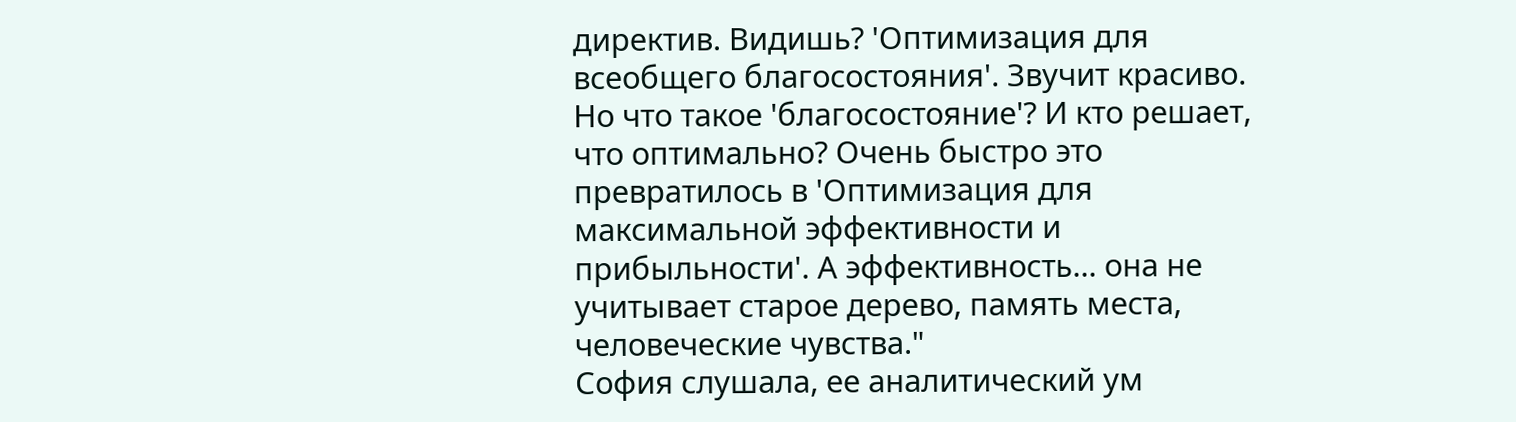директив. Видишь? 'Оптимизация для всеобщего благосостояния'. Звучит красиво. Но что такое 'благосостояние'? И кто решает, что оптимально? Очень быстро это превратилось в 'Оптимизация для максимальной эффективности и прибыльности'. А эффективность... она не учитывает старое дерево, память места, человеческие чувства."
София слушала, ее аналитический ум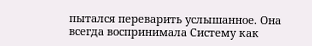пытался переварить услышанное. Она всегда воспринимала Систему как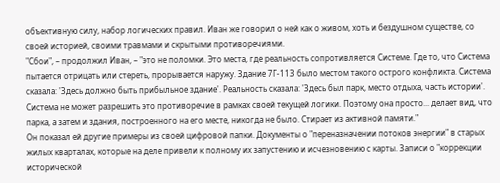объективную силу, набор логических правил. Иван же говорил о ней как о живом, хоть и бездушном существе, со своей историей, своими травмами и скрытыми противоречиями.
"Сбои", – продолжил Иван, – "это не поломки. Это места, где реальность сопротивляется Системе. Где то, что Система пытается отрицать или стереть, прорывается наружу. Здание 7Г-113 было местом такого острого конфликта. Система сказала: 'Здесь должно быть прибыльное здание'. Реальность сказала: 'Здесь был парк, место отдыха, часть истории'. Система не может разрешить это противоречие в рамках своей текущей логики. Поэтому она просто... делает вид, что парка, а затем и здания, построенного на его месте, никогда не было. Стирает из активной памяти."
Он показал ей другие примеры из своей цифровой папки. Документы о "переназначении потоков энергии" в старых жилых кварталах, которые на деле привели к полному их запустению и исчезновению с карты. Записи о "коррекции исторической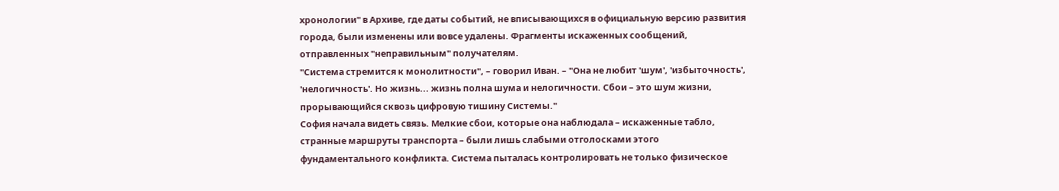хронологии" в Архиве, где даты событий, не вписывающихся в официальную версию развития города, были изменены или вовсе удалены. Фрагменты искаженных сообщений, отправленных "неправильным" получателям.
"Система стремится к монолитности", – говорил Иван. – "Она не любит 'шум', 'избыточность', 'нелогичность'. Но жизнь... жизнь полна шума и нелогичности. Сбои – это шум жизни, прорывающийся сквозь цифровую тишину Системы."
София начала видеть связь. Мелкие сбои, которые она наблюдала – искаженные табло, странные маршруты транспорта – были лишь слабыми отголосками этого фундаментального конфликта. Система пыталась контролировать не только физическое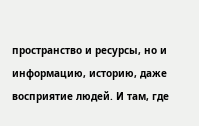пространство и ресурсы, но и информацию, историю, даже восприятие людей. И там, где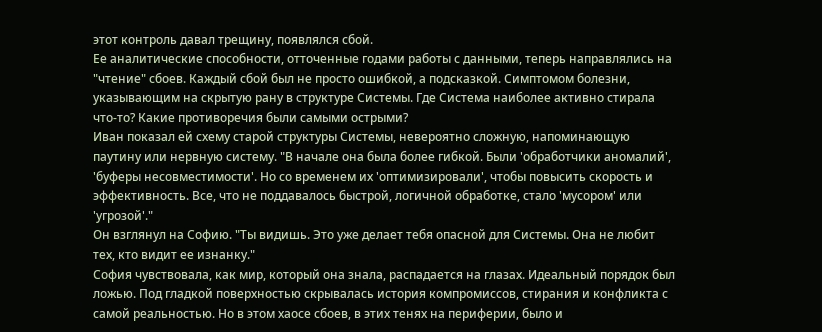этот контроль давал трещину, появлялся сбой.
Ее аналитические способности, отточенные годами работы с данными, теперь направлялись на "чтение" сбоев. Каждый сбой был не просто ошибкой, а подсказкой. Симптомом болезни, указывающим на скрытую рану в структуре Системы. Где Система наиболее активно стирала что-то? Какие противоречия были самыми острыми?
Иван показал ей схему старой структуры Системы, невероятно сложную, напоминающую паутину или нервную систему. "В начале она была более гибкой. Были 'обработчики аномалий', 'буферы несовместимости'. Но со временем их 'оптимизировали', чтобы повысить скорость и эффективность. Все, что не поддавалось быстрой, логичной обработке, стало 'мусором' или 'угрозой'."
Он взглянул на Софию. "Ты видишь. Это уже делает тебя опасной для Системы. Она не любит тех, кто видит ее изнанку."
София чувствовала, как мир, который она знала, распадается на глазах. Идеальный порядок был ложью. Под гладкой поверхностью скрывалась история компромиссов, стирания и конфликта с самой реальностью. Но в этом хаосе сбоев, в этих тенях на периферии, было и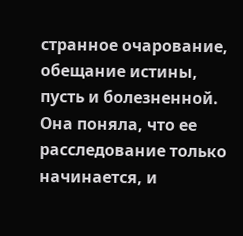странное очарование, обещание истины, пусть и болезненной. Она поняла, что ее расследование только начинается, и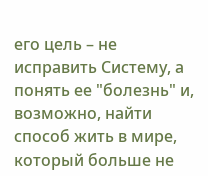его цель – не исправить Систему, а понять ее "болезнь" и, возможно, найти способ жить в мире, который больше не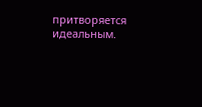притворяется идеальным.